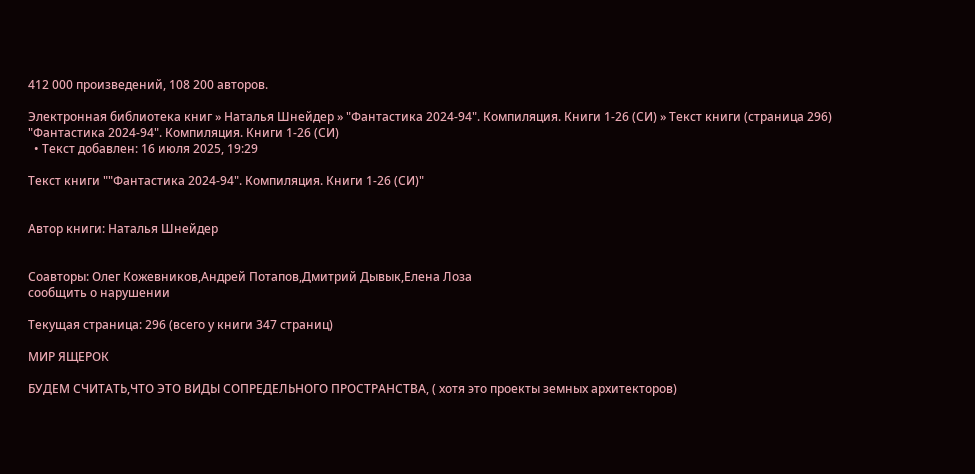412 000 произведений, 108 200 авторов.

Электронная библиотека книг » Наталья Шнейдер » "Фантастика 2024-94". Компиляция. Книги 1-26 (СИ) » Текст книги (страница 296)
"Фантастика 2024-94". Компиляция. Книги 1-26 (СИ)
  • Текст добавлен: 16 июля 2025, 19:29

Текст книги ""Фантастика 2024-94". Компиляция. Книги 1-26 (СИ)"


Автор книги: Наталья Шнейдер


Соавторы: Олег Кожевников,Андрей Потапов,Дмитрий Дывык,Елена Лоза
сообщить о нарушении

Текущая страница: 296 (всего у книги 347 страниц)

МИР ЯЩЕРОК

БУДЕМ СЧИТАТЬ,ЧТО ЭТО ВИДЫ СОПРЕДЕЛЬНОГО ПРОСТРАНСТВА, ( хотя это проекты земных архитекторов)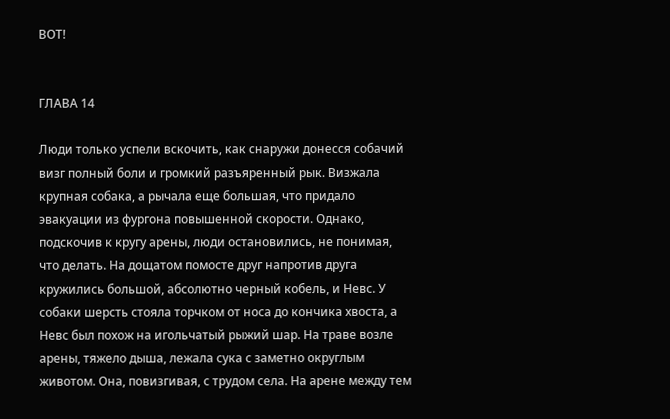ВОТ!


ГЛАВА 14

Люди только успели вскочить, как снаружи донесся собачий визг полный боли и громкий разъяренный рык. Визжала крупная собака, а рычала еще большая, что придало эвакуации из фургона повышенной скорости. Однако, подскочив к кругу арены, люди остановились, не понимая, что делать. На дощатом помосте друг напротив друга кружились большой, абсолютно черный кобель, и Невс. У собаки шерсть стояла торчком от носа до кончика хвоста, а Невс был похож на игольчатый рыжий шар. На траве возле арены, тяжело дыша, лежала сука с заметно округлым животом. Она, повизгивая, с трудом села. На арене между тем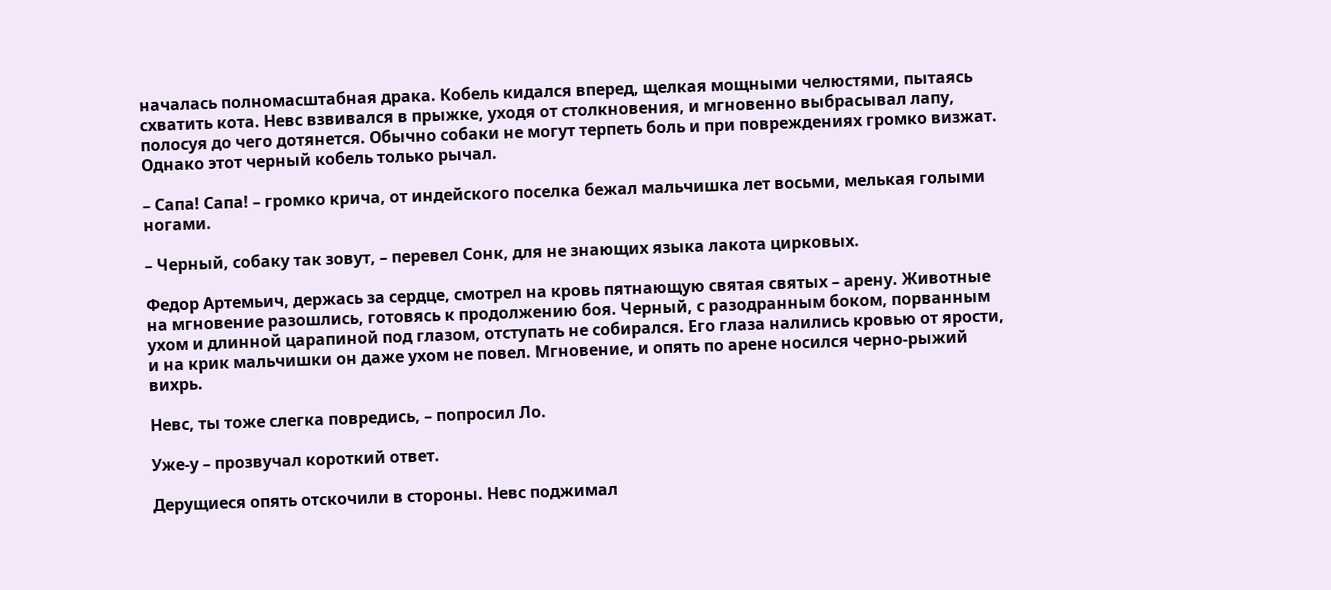началась полномасштабная драка. Кобель кидался вперед, щелкая мощными челюстями, пытаясь схватить кота. Невс взвивался в прыжке, уходя от столкновения, и мгновенно выбрасывал лапу, полосуя до чего дотянется. Обычно собаки не могут терпеть боль и при повреждениях громко визжат. Однако этот черный кобель только рычал.

– Сапа! Сапа! – громко крича, от индейского поселка бежал мальчишка лет восьми, мелькая голыми ногами.

– Черный, собаку так зовут, – перевел Сонк, для не знающих языка лакота цирковых.

Федор Артемьич, держась за сердце, смотрел на кровь пятнающую святая святых – арену. Животные на мгновение разошлись, готовясь к продолжению боя. Черный, с разодранным боком, порванным ухом и длинной царапиной под глазом, отступать не собирался. Его глаза налились кровью от ярости, и на крик мальчишки он даже ухом не повел. Мгновение, и опять по арене носился черно-рыжий вихрь.

Невс, ты тоже слегка повредись, – попросил Ло.

Уже-у – прозвучал короткий ответ.

Дерущиеся опять отскочили в стороны. Невс поджимал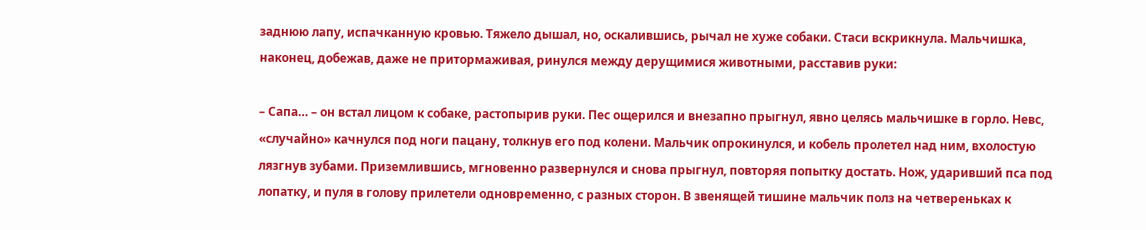заднюю лапу, испачканную кровью. Тяжело дышал, но, оскалившись, рычал не хуже собаки. Стаси вскрикнула. Мальчишка, наконец, добежав, даже не притормаживая, ринулся между дерущимися животными, расставив руки:

– Сапа… – он встал лицом к собаке, растопырив руки. Пес ощерился и внезапно прыгнул, явно целясь мальчишке в горло. Невс, «случайно» качнулся под ноги пацану, толкнув его под колени. Мальчик опрокинулся, и кобель пролетел над ним, вхолостую лязгнув зубами. Приземлившись, мгновенно развернулся и снова прыгнул, повторяя попытку достать. Нож, ударивший пса под лопатку, и пуля в голову прилетели одновременно, с разных сторон. В звенящей тишине мальчик полз на четвереньках к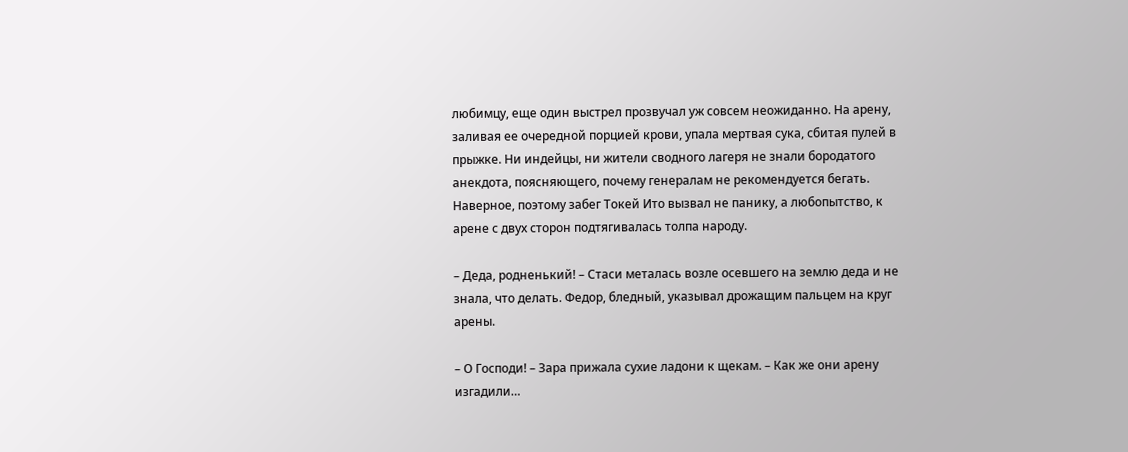любимцу, еще один выстрел прозвучал уж совсем неожиданно. На арену, заливая ее очередной порцией крови, упала мертвая сука, сбитая пулей в прыжке. Ни индейцы, ни жители сводного лагеря не знали бородатого анекдота, поясняющего, почему генералам не рекомендуется бегать. Наверное, поэтому забег Токей Ито вызвал не панику, а любопытство, к арене с двух сторон подтягивалась толпа народу.

– Деда, родненький! – Стаси металась возле осевшего на землю деда и не знала, что делать. Федор, бледный, указывал дрожащим пальцем на круг арены.

– О Господи! – Зара прижала сухие ладони к щекам. – Как же они арену изгадили…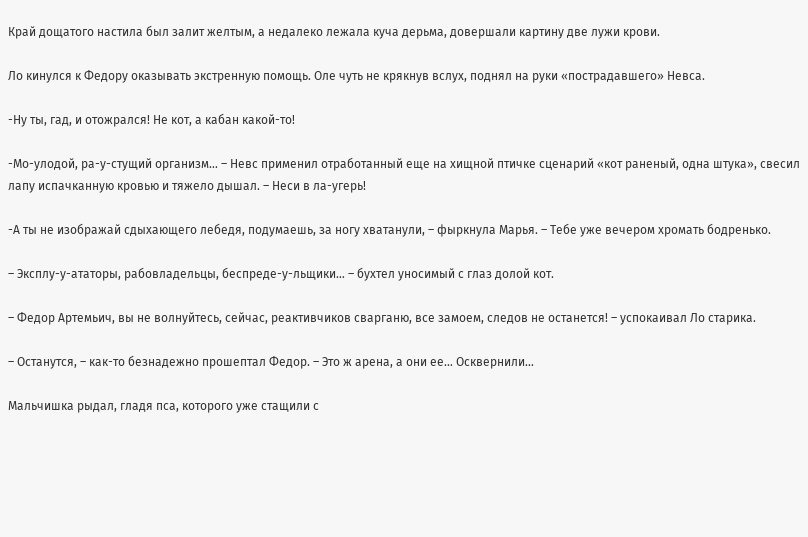Край дощатого настила был залит желтым, а недалеко лежала куча дерьма, довершали картину две лужи крови.

Ло кинулся к Федору оказывать экстренную помощь. Оле чуть не крякнув вслух, поднял на руки «пострадавшего» Невса.

-Ну ты, гад, и отожрался! Не кот, а кабан какой-то!

-Мо-улодой, ра-у-стущий организм… – Невс применил отработанный еще на хищной птичке сценарий «кот раненый, одна штука», свесил лапу испачканную кровью и тяжело дышал. – Неси в ла-угерь!

-А ты не изображай сдыхающего лебедя, подумаешь, за ногу хватанули, – фыркнула Марья. – Тебе уже вечером хромать бодренько.

– Эксплу-у-ататоры, рабовладельцы, беспреде-у-льщики… – бухтел уносимый с глаз долой кот.

– Федор Артемьич, вы не волнуйтесь, сейчас, реактивчиков сварганю, все замоем, следов не останется! – успокаивал Ло старика.

– Останутся, – как-то безнадежно прошептал Федор. – Это ж арена, а они ее… Осквернили…

Мальчишка рыдал, гладя пса, которого уже стащили с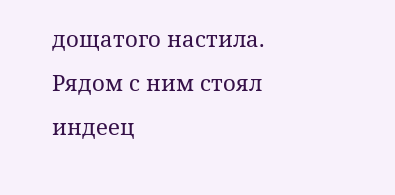дощатого настила. Рядом с ним стоял индеец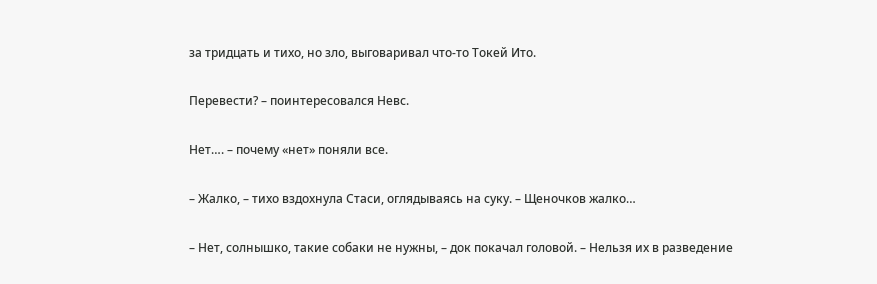за тридцать и тихо, но зло, выговаривал что-то Токей Ито.

Перевести? – поинтересовался Невс.

Нет…. – почему «нет» поняли все.

– Жалко, – тихо вздохнула Стаси, оглядываясь на суку. – Щеночков жалко…

– Нет, солнышко, такие собаки не нужны, – док покачал головой. – Нельзя их в разведение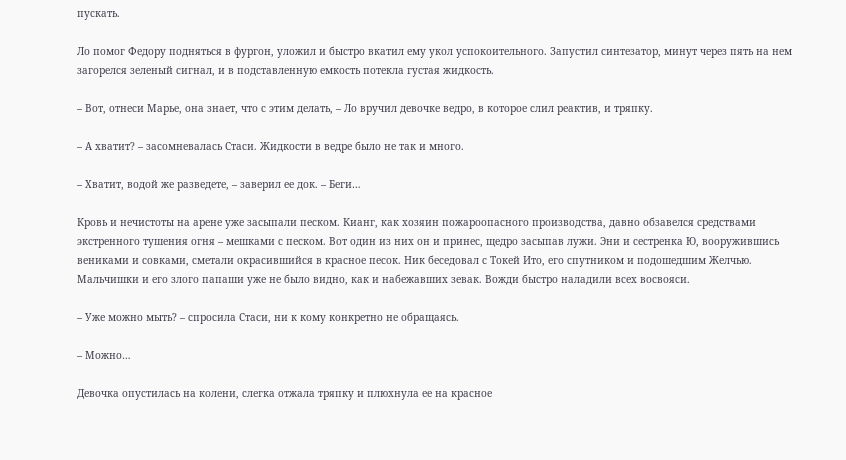пускать.

Ло помог Федору подняться в фургон, уложил и быстро вкатил ему укол успокоительного. Запустил синтезатор, минут через пять на нем загорелся зеленый сигнал, и в подставленную емкость потекла густая жидкость.

– Вот, отнеси Марье, она знает, что с этим делать, – Ло вручил девочке ведро, в которое слил реактив, и тряпку.

– А хватит? – засомневалась Стаси. Жидкости в ведре было не так и много.

– Хватит, водой же разведете, – заверил ее док. – Беги…

Кровь и нечистоты на арене уже засыпали песком. Кианг, как хозяин пожароопасного производства, давно обзавелся средствами экстренного тушения огня – мешками с песком. Вот один из них он и принес, щедро засыпав лужи. Эни и сестренка Ю, вооружившись вениками и совками, сметали окрасившийся в красное песок. Ник беседовал с Токей Ито, его спутником и подошедшим Желчью. Мальчишки и его злого папаши уже не было видно, как и набежавших зевак. Вожди быстро наладили всех восвояси.

– Уже можно мыть? – спросила Стаси, ни к кому конкретно не обращаясь.

– Можно…

Девочка опустилась на колени, слегка отжала тряпку и плюхнула ее на красное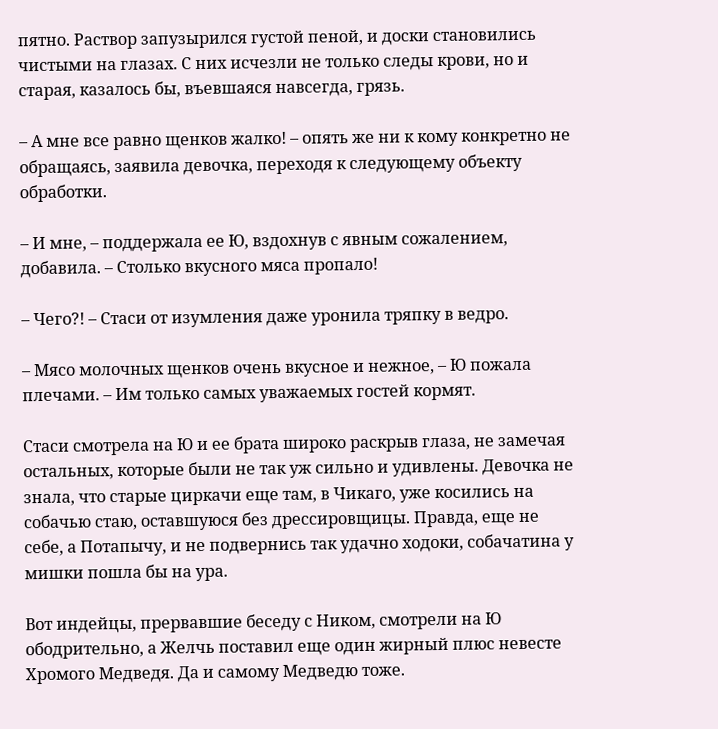пятно. Раствор запузырился густой пеной, и доски становились чистыми на глазах. С них исчезли не только следы крови, но и старая, казалось бы, въевшаяся навсегда, грязь.

– А мне все равно щенков жалко! – опять же ни к кому конкретно не обращаясь, заявила девочка, переходя к следующему объекту обработки.

– И мне, – поддержала ее Ю, вздохнув с явным сожалением, добавила. – Столько вкусного мяса пропало!

– Чего?! – Стаси от изумления даже уронила тряпку в ведро.

– Мясо молочных щенков очень вкусное и нежное, – Ю пожала плечами. – Им только самых уважаемых гостей кормят.

Стаси смотрела на Ю и ее брата широко раскрыв глаза, не замечая остальных, которые были не так уж сильно и удивлены. Девочка не знала, что старые циркачи еще там, в Чикаго, уже косились на собачью стаю, оставшуюся без дрессировщицы. Правда, еще не себе, а Потапычу, и не подвернись так удачно ходоки, собачатина у мишки пошла бы на ура.

Вот индейцы, прервавшие беседу с Ником, смотрели на Ю ободрительно, а Желчь поставил еще один жирный плюс невесте Хромого Медведя. Да и самому Медведю тоже.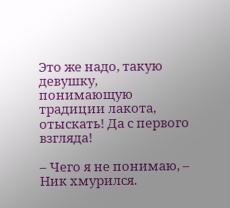Это же надо, такую девушку, понимающую традиции лакота, отыскать! Да с первого взгляда!

– Чего я не понимаю, – Ник хмурился.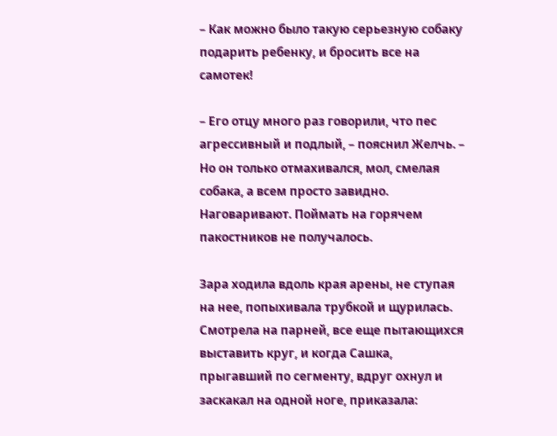– Как можно было такую серьезную собаку подарить ребенку, и бросить все на самотек!

– Его отцу много раз говорили, что пес агрессивный и подлый, – пояснил Желчь. – Но он только отмахивался, мол, смелая собака, а всем просто завидно. Наговаривают. Поймать на горячем пакостников не получалось.

Зара ходила вдоль края арены, не ступая на нее, попыхивала трубкой и щурилась. Смотрела на парней, все еще пытающихся выставить круг, и когда Сашка, прыгавший по сегменту, вдруг охнул и заскакал на одной ноге, приказала: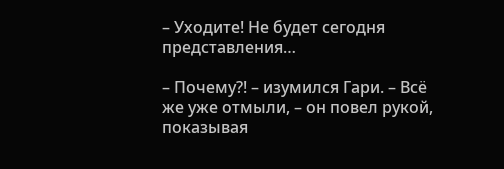– Уходите! Не будет сегодня представления…

– Почему?! – изумился Гари. – Всё же уже отмыли, – он повел рукой, показывая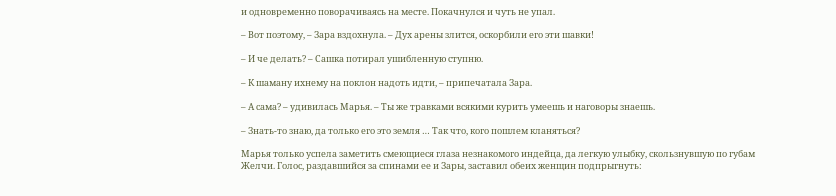и одновременно поворачиваясь на месте. Покачнулся и чуть не упал.

– Вот поэтому, – Зара вздохнула. – Дух арены злится, оскорбили его эти шавки!

– И че делать? – Сашка потирал ушибленную ступню.

– К шаману ихнему на поклон надоть идти, – припечатала Зара.

– А сама? – удивилась Марья. – Ты же травками всякими курить умеешь и наговоры знаешь.

– Знать-то знаю, да только его это земля … Так что, кого пошлем кланяться?

Марья только успела заметить смеющиеся глаза незнакомого индейца, да легкую улыбку, скользнувшую по губам Желчи. Голос, раздавшийся за спинами ее и Зары, заставил обеих женщин подпрыгнуть: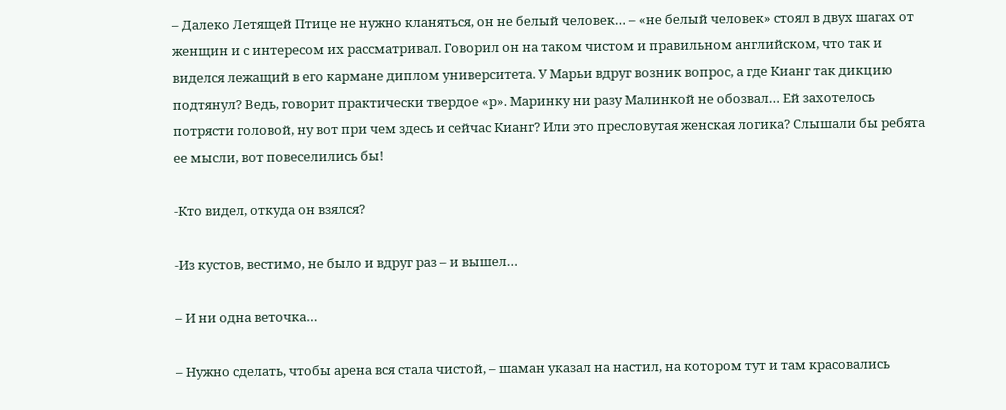– Далеко Летящей Птице не нужно кланяться, он не белый человек… – «не белый человек» стоял в двух шагах от женщин и с интересом их рассматривал. Говорил он на таком чистом и правильном английском, что так и виделся лежащий в его кармане диплом университета. У Марьи вдруг возник вопрос, а где Кианг так дикцию подтянул? Ведь, говорит практически твердое «р». Маринку ни разу Малинкой не обозвал… Ей захотелось потрясти головой, ну вот при чем здесь и сейчас Кианг? Или это пресловутая женская логика? Слышали бы ребята ее мысли, вот повеселились бы!

-Кто видел, откуда он взялся?

-Из кустов, вестимо, не было и вдруг раз – и вышел…

– И ни одна веточка…

– Нужно сделать, чтобы арена вся стала чистой, – шаман указал на настил, на котором тут и там красовались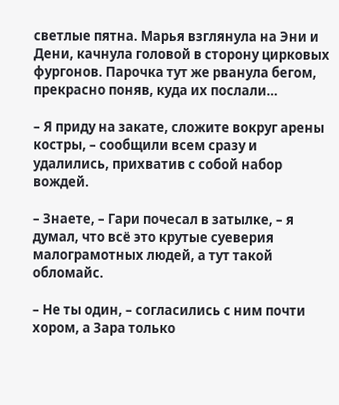светлые пятна. Марья взглянула на Эни и Дени, качнула головой в сторону цирковых фургонов. Парочка тут же рванула бегом, прекрасно поняв, куда их послали…

– Я приду на закате, сложите вокруг арены костры, – сообщили всем сразу и удалились, прихватив с собой набор вождей.

– Знаете, – Гари почесал в затылке, – я думал, что всё это крутые суеверия малограмотных людей, а тут такой обломайс.

– Не ты один, – согласились с ним почти хором, а Зара только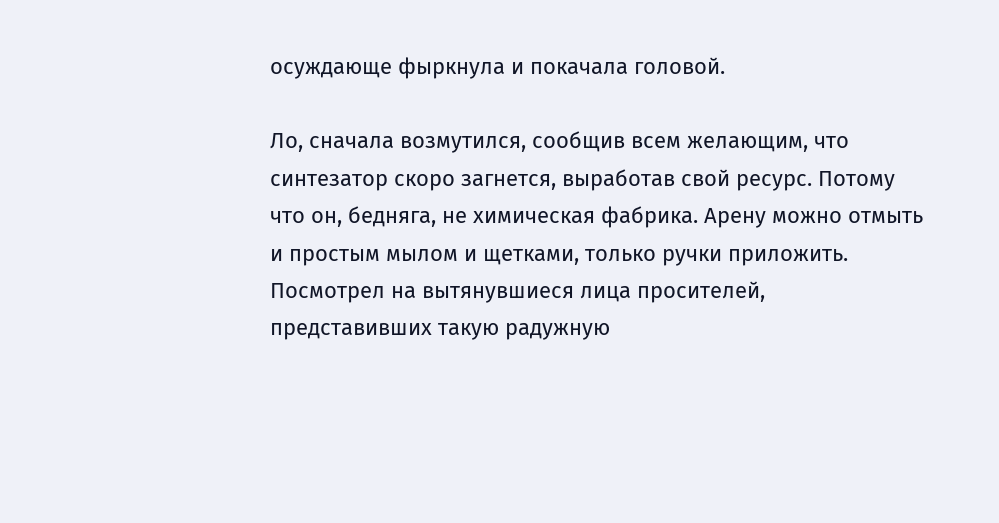осуждающе фыркнула и покачала головой.

Ло, сначала возмутился, сообщив всем желающим, что синтезатор скоро загнется, выработав свой ресурс. Потому что он, бедняга, не химическая фабрика. Арену можно отмыть и простым мылом и щетками, только ручки приложить. Посмотрел на вытянувшиеся лица просителей, представивших такую радужную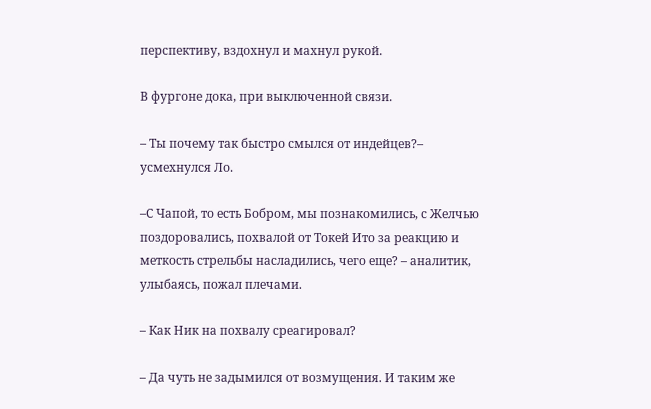перспективу, вздохнул и махнул рукой.

В фургоне дока, при выключенной связи.

– Ты почему так быстро смылся от индейцев?– усмехнулся Ло.

–С Чапой, то есть Бобром, мы познакомились, с Желчью поздоровались, похвалой от Токей Ито за реакцию и меткость стрельбы насладились, чего еще? – аналитик, улыбаясь, пожал плечами.

– Как Ник на похвалу среагировал?

– Да чуть не задымился от возмущения. И таким же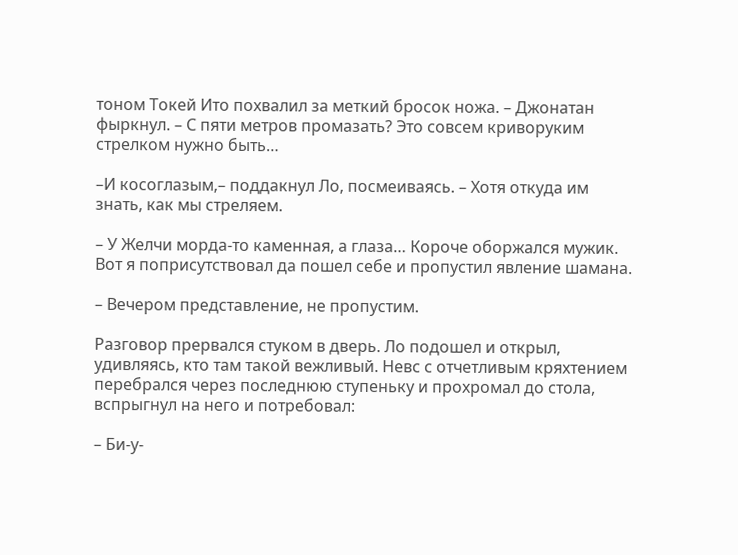тоном Токей Ито похвалил за меткий бросок ножа. – Джонатан фыркнул. – С пяти метров промазать? Это совсем криворуким стрелком нужно быть…

–И косоглазым,– поддакнул Ло, посмеиваясь. – Хотя откуда им знать, как мы стреляем.

– У Желчи морда-то каменная, а глаза… Короче оборжался мужик. Вот я поприсутствовал да пошел себе и пропустил явление шамана.

– Вечером представление, не пропустим.

Разговор прервался стуком в дверь. Ло подошел и открыл, удивляясь, кто там такой вежливый. Невс с отчетливым кряхтением перебрался через последнюю ступеньку и прохромал до стола, вспрыгнул на него и потребовал:

– Би-у-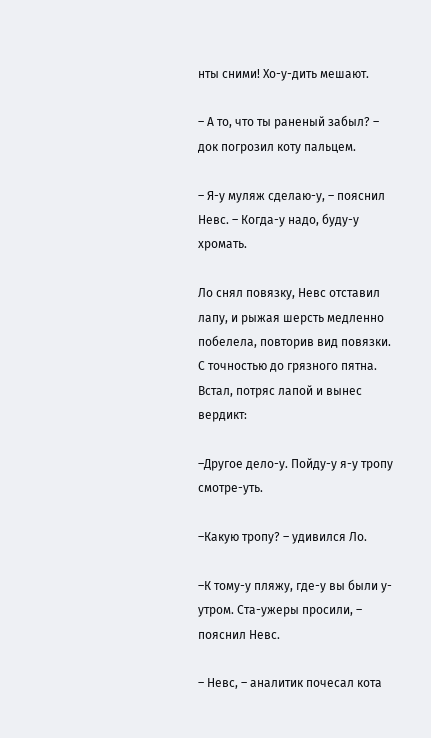нты сними! Хо-у-дить мешают.

– А то, что ты раненый забыл? – док погрозил коту пальцем.

– Я-у муляж сделаю-у, – пояснил Невс. – Когда-у надо, буду-у хромать.

Ло снял повязку, Невс отставил лапу, и рыжая шерсть медленно побелела, повторив вид повязки. С точностью до грязного пятна. Встал, потряс лапой и вынес вердикт:

–Другое дело-у. Пойду-у я-у тропу смотре-уть.

–Какую тропу? – удивился Ло.

–К тому-у пляжу, где-у вы были у-утром. Ста-ужеры просили, – пояснил Невс.

– Невс, – аналитик почесал кота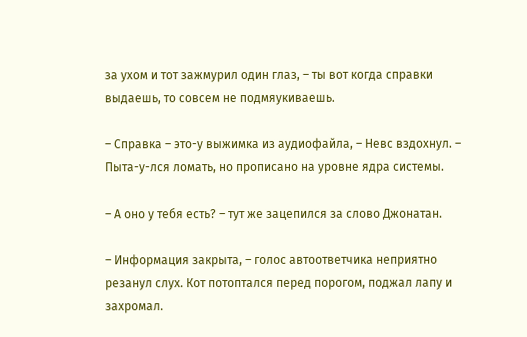за ухом и тот зажмурил один глаз, – ты вот когда справки выдаешь, то совсем не подмяукиваешь.

– Справка – это-у выжимка из аудиофайла, – Невс вздохнул. – Пыта-у-лся ломать, но прописано на уровне ядра системы.

– А оно у тебя есть? – тут же зацепился за слово Джонатан.

– Информация закрыта, – голос автоответчика неприятно резанул слух. Кот потоптался перед порогом, поджал лапу и захромал.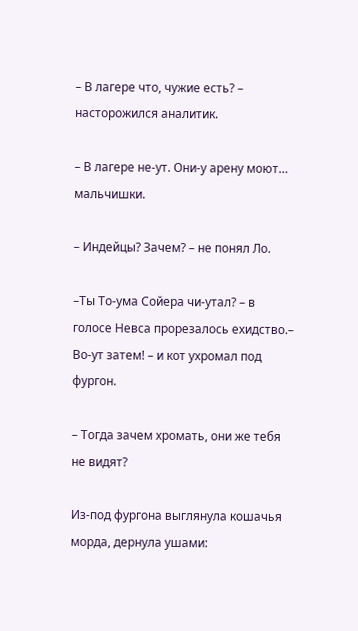– В лагере что, чужие есть? – насторожился аналитик.

– В лагере не-ут. Они-у арену моют… мальчишки.

– Индейцы? Зачем? – не понял Ло.

–Ты То-ума Сойера чи-утал? – в голосе Невса прорезалось ехидство.– Во-ут затем! – и кот ухромал под фургон.

– Тогда зачем хромать, они же тебя не видят?

Из-под фургона выглянула кошачья морда, дернула ушами: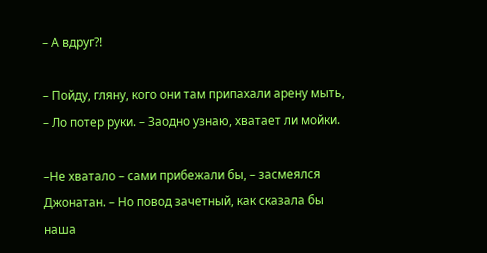– А вдруг?!

– Пойду, гляну, кого они там припахали арену мыть, – Ло потер руки. – Заодно узнаю, хватает ли мойки.

–Не хватало – сами прибежали бы, – засмеялся Джонатан. – Но повод зачетный, как сказала бы наша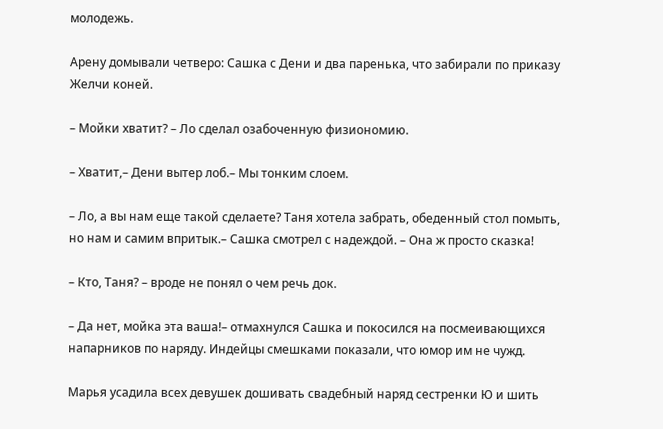молодежь.

Арену домывали четверо: Сашка с Дени и два паренька, что забирали по приказу Желчи коней.

– Мойки хватит? – Ло сделал озабоченную физиономию.

– Хватит,– Дени вытер лоб.– Мы тонким слоем.

– Ло, а вы нам еще такой сделаете? Таня хотела забрать, обеденный стол помыть, но нам и самим впритык.– Сашка смотрел с надеждой. – Она ж просто сказка!

– Кто, Таня? – вроде не понял о чем речь док.

– Да нет, мойка эта ваша!– отмахнулся Сашка и покосился на посмеивающихся напарников по наряду. Индейцы смешками показали, что юмор им не чужд.

Марья усадила всех девушек дошивать свадебный наряд сестренки Ю и шить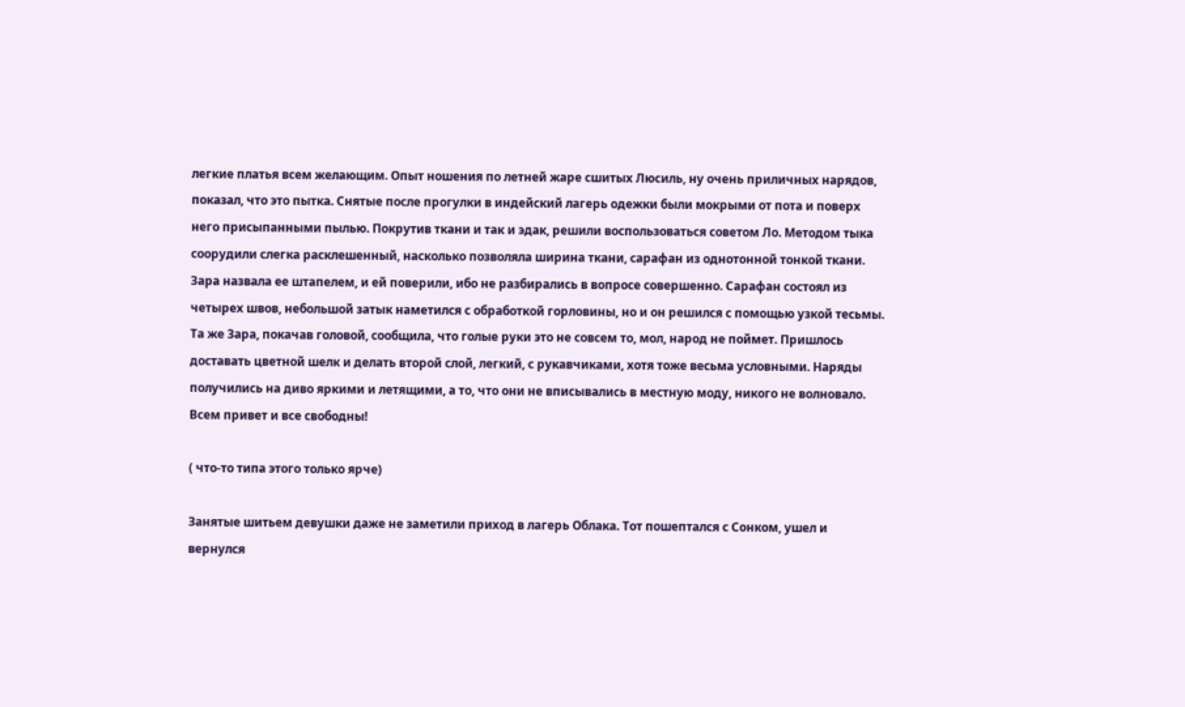легкие платья всем желающим. Опыт ношения по летней жаре сшитых Люсиль, ну очень приличных нарядов, показал, что это пытка. Снятые после прогулки в индейский лагерь одежки были мокрыми от пота и поверх него присыпанными пылью. Покрутив ткани и так и эдак, решили воспользоваться советом Ло. Методом тыка соорудили слегка расклешенный, насколько позволяла ширина ткани, сарафан из однотонной тонкой ткани. Зара назвала ее штапелем, и ей поверили, ибо не разбирались в вопросе совершенно. Сарафан состоял из четырех швов, небольшой затык наметился с обработкой горловины, но и он решился с помощью узкой тесьмы. Та же Зара, покачав головой, сообщила, что голые руки это не совсем то, мол, народ не поймет. Пришлось доставать цветной шелк и делать второй слой, легкий, с рукавчиками, хотя тоже весьма условными. Наряды получились на диво яркими и летящими, а то, что они не вписывались в местную моду, никого не волновало. Всем привет и все свободны!

( что-то типа этого только ярче)

Занятые шитьем девушки даже не заметили приход в лагерь Облака. Тот пошептался с Сонком, ушел и вернулся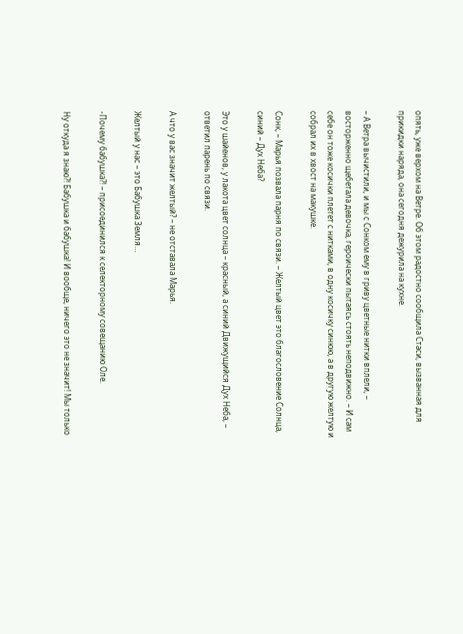опять, уже верхом на Ветре. Об этом радостно сообщила Стаси, вызванная для прикидки наряда, она сегодня дежурила на кухне.

– А Ветра вычистили, и мы с Сонком ему в гриву цветные нитки вплели, – восторженно щебетала девочка, героически пытаясь стоять неподвижно. – И сам себе он тоже косички плетет с нитками, в одну косичку синюю, а в другую желтую и собрал их в хвост на макушке.

Сонк, – Марья позвала парня по связи. – Желтый цвет это благословение Солнца, синий – Дух Неба?

Это у шайенов, у лакота цвет солнца – красный, а синий Движущийся Дух Неба, – ответил парень по связи.

А что у вас значит желтый? – не отставала Марья.

Желтый у нас – это Бабушка Земля…

-Почему бабушка?! – присоединился к селекторному совещанию Оле.

Ну откуда я знаю?! Бабушка и бабушка! И вообще, ничего это не значит! Мы только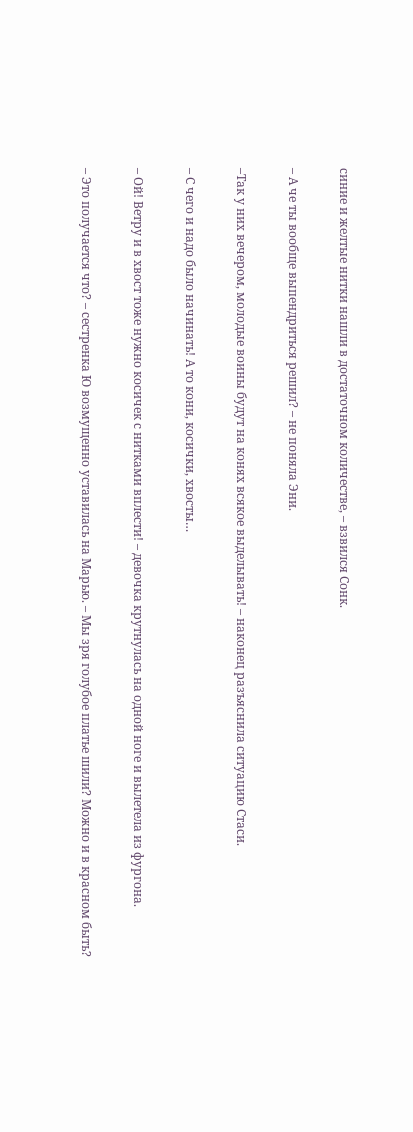синие и желтые нитки нашли в достаточном количестве, – взвился Сонк.

– А че ты вообще выпендриться решил? – не поняла Эни.

–Так у них вечером, молодые воины будут на конях всякое выделывать! – наконец разъяснила ситуацию Стаси.

– С чего и надо было начинать! А то кони, косички, хвосты…

– Ой! Ветру и в хвост тоже нужно косичек с нитками вплести! – девочка крутнулась на одной ноге и вылетела из фургона.

– Это получается что? – сестренка Ю возмущенно уставилась на Марью. – Мы зря голубое платье шили? Можно и в красном быть?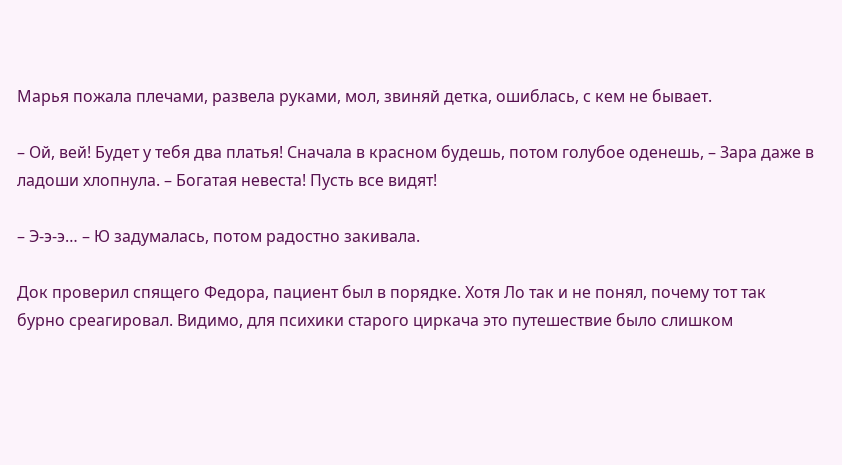Марья пожала плечами, развела руками, мол, звиняй детка, ошиблась, с кем не бывает.

– Ой, вей! Будет у тебя два платья! Сначала в красном будешь, потом голубое оденешь, – Зара даже в ладоши хлопнула. – Богатая невеста! Пусть все видят!

– Э-э-э… – Ю задумалась, потом радостно закивала.

Док проверил спящего Федора, пациент был в порядке. Хотя Ло так и не понял, почему тот так бурно среагировал. Видимо, для психики старого циркача это путешествие было слишком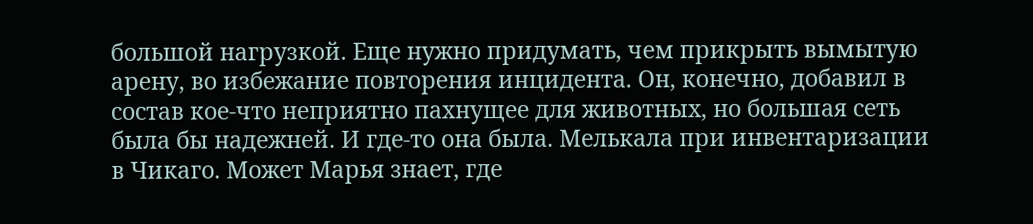большой нагрузкой. Еще нужно придумать, чем прикрыть вымытую арену, во избежание повторения инцидента. Он, конечно, добавил в состав кое-что неприятно пахнущее для животных, но большая сеть была бы надежней. И где-то она была. Мелькала при инвентаризации в Чикаго. Может Марья знает, где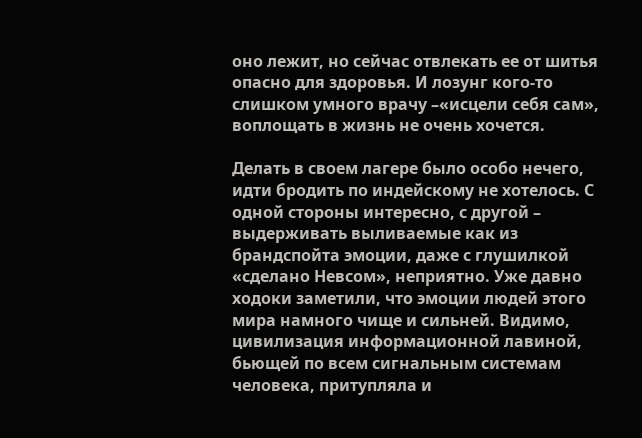оно лежит, но сейчас отвлекать ее от шитья опасно для здоровья. И лозунг кого-то слишком умного врачу –«исцели себя сам», воплощать в жизнь не очень хочется.

Делать в своем лагере было особо нечего, идти бродить по индейскому не хотелось. С одной стороны интересно, с другой – выдерживать выливаемые как из брандспойта эмоции, даже с глушилкой «сделано Невсом», неприятно. Уже давно ходоки заметили, что эмоции людей этого мира намного чище и сильней. Видимо, цивилизация информационной лавиной, бьющей по всем сигнальным системам человека, притупляла и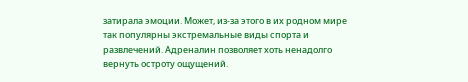затирала эмоции. Может, из-за этого в их родном мире так популярны экстремальные виды спорта и развлечений. Адреналин позволяет хоть ненадолго вернуть остроту ощущений.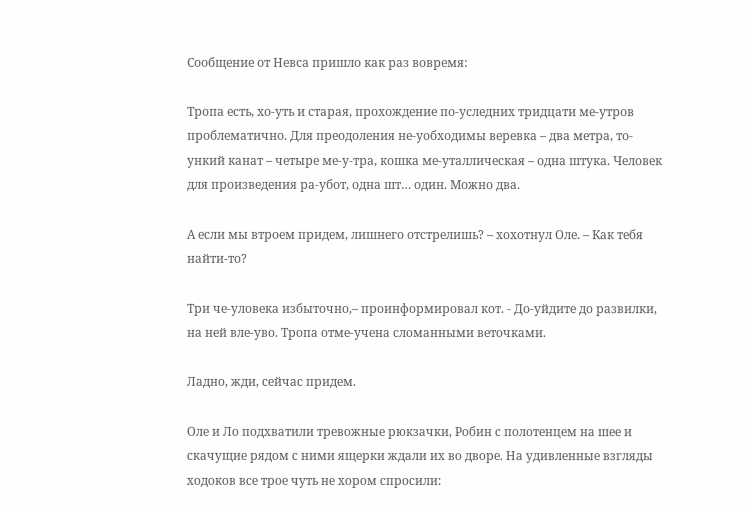Сообщение от Невса пришло как раз вовремя:

Тропа есть, хо-уть и старая, прохождение по-уследних тридцати ме-утров проблематично. Для преодоления не-уобходимы веревка – два метра, то-ункий канат – четыре ме-у-тра, кошка ме-уталлическая – одна штука. Человек для произведения ра-убот, одна шт… один. Можно два.

А если мы втроем придем, лишнего отстрелишь? – хохотнул Оле. – Как тебя найти-то?

Три че-уловека избыточно,– проинформировал кот. - До-уйдите до развилки, на ней вле-уво. Тропа отме-учена сломанными веточками.

Ладно, жди, сейчас придем.

Оле и Ло подхватили тревожные рюкзачки, Робин с полотенцем на шее и скачущие рядом с ними ящерки ждали их во дворе. На удивленные взгляды ходоков все трое чуть не хором спросили: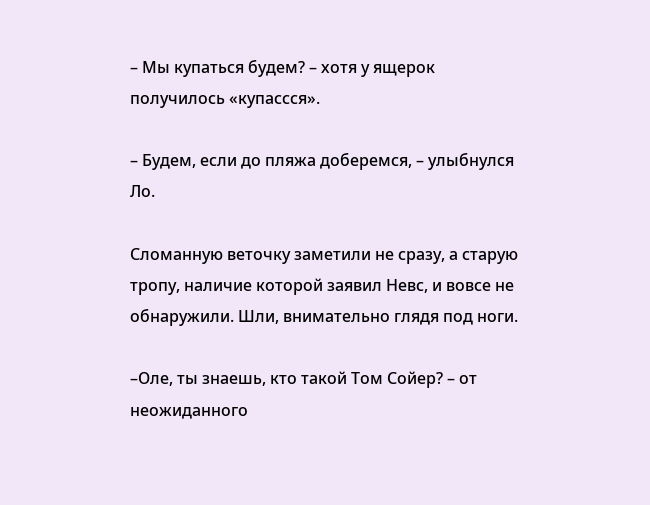– Мы купаться будем? – хотя у ящерок получилось «купассся».

– Будем, если до пляжа доберемся, – улыбнулся Ло.

Сломанную веточку заметили не сразу, а старую тропу, наличие которой заявил Невс, и вовсе не обнаружили. Шли, внимательно глядя под ноги.

–Оле, ты знаешь, кто такой Том Сойер? – от неожиданного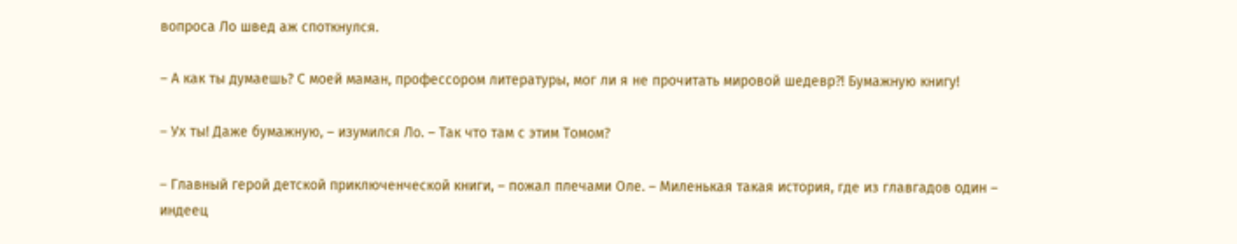вопроса Ло швед аж споткнулся.

– А как ты думаешь? С моей маман, профессором литературы, мог ли я не прочитать мировой шедевр?! Бумажную книгу!

– Ух ты! Даже бумажную, – изумился Ло. – Так что там с этим Томом?

– Главный герой детской приключенческой книги, – пожал плечами Оле. – Миленькая такая история, где из главгадов один – индеец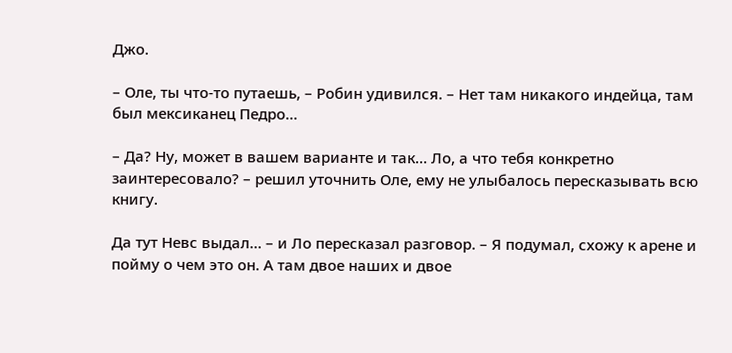Джо.

– Оле, ты что-то путаешь, – Робин удивился. – Нет там никакого индейца, там был мексиканец Педро…

– Да? Ну, может в вашем варианте и так… Ло, а что тебя конкретно заинтересовало? – решил уточнить Оле, ему не улыбалось пересказывать всю книгу.

Да тут Невс выдал… – и Ло пересказал разговор. – Я подумал, схожу к арене и пойму о чем это он. А там двое наших и двое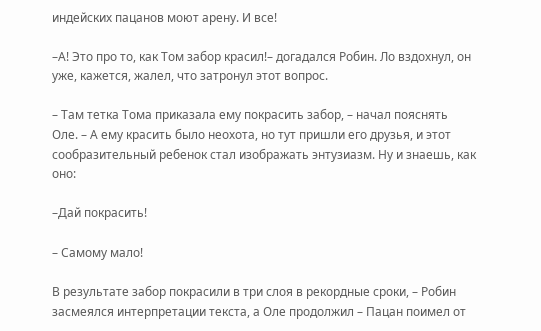индейских пацанов моют арену. И все!

–А! Это про то, как Том забор красил!– догадался Робин. Ло вздохнул, он уже, кажется, жалел, что затронул этот вопрос.

– Там тетка Тома приказала ему покрасить забор, – начал пояснять Оле. – А ему красить было неохота, но тут пришли его друзья, и этот сообразительный ребенок стал изображать энтузиазм. Ну и знаешь, как оно:

–Дай покрасить!

– Самому мало!

В результате забор покрасили в три слоя в рекордные сроки, – Робин засмеялся интерпретации текста, а Оле продолжил – Пацан поимел от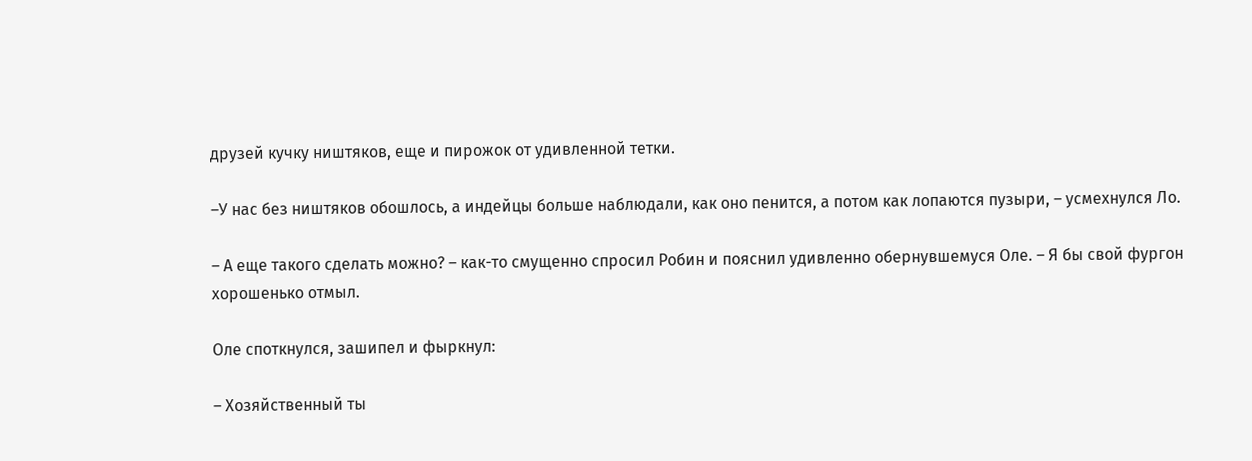друзей кучку ништяков, еще и пирожок от удивленной тетки.

–У нас без ништяков обошлось, а индейцы больше наблюдали, как оно пенится, а потом как лопаются пузыри, – усмехнулся Ло.

– А еще такого сделать можно? – как-то смущенно спросил Робин и пояснил удивленно обернувшемуся Оле. – Я бы свой фургон хорошенько отмыл.

Оле споткнулся, зашипел и фыркнул:

– Хозяйственный ты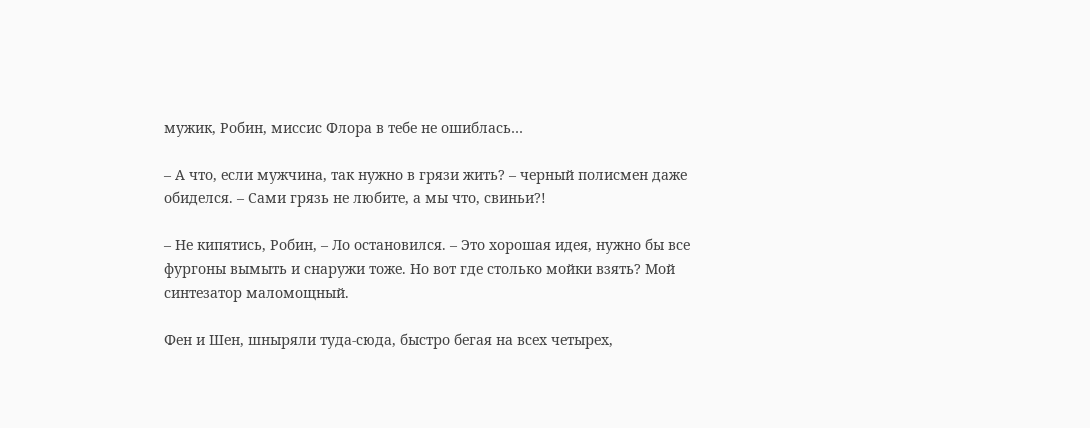мужик, Робин, миссис Флора в тебе не ошиблась…

– А что, если мужчина, так нужно в грязи жить? – черный полисмен даже обиделся. – Сами грязь не любите, а мы что, свиньи?!

– Не кипятись, Робин, – Ло остановился. – Это хорошая идея, нужно бы все фургоны вымыть и снаружи тоже. Но вот где столько мойки взять? Мой синтезатор маломощный.

Фен и Шен, шныряли туда-сюда, быстро бегая на всех четырех,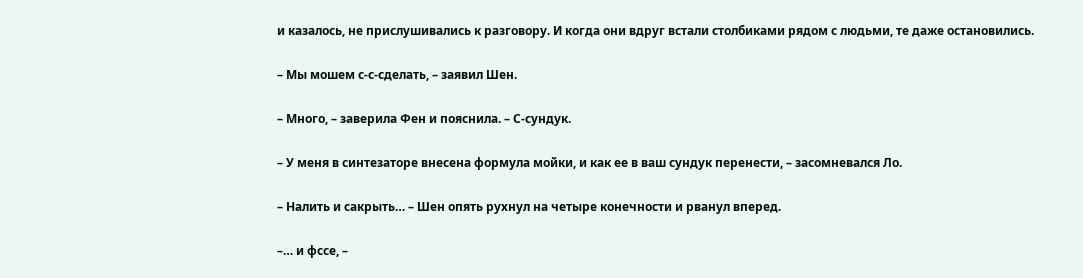и казалось, не прислушивались к разговору. И когда они вдруг встали столбиками рядом с людьми, те даже остановились.

– Мы мошем с-с-сделать, – заявил Шен.

– Много, – заверила Фен и пояснила. – С-сундук.

– У меня в синтезаторе внесена формула мойки, и как ее в ваш сундук перенести, – засомневался Ло.

– Налить и сакрыть… – Шен опять рухнул на четыре конечности и рванул вперед.

–… и фссе, –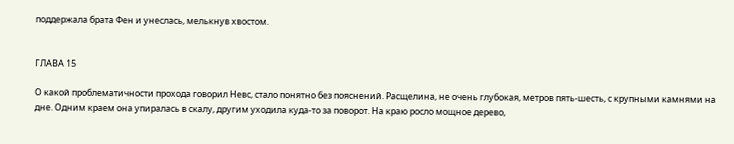поддержала брата Фен и унеслась, мелькнув хвостом.


ГЛАВА 15

О какой проблематичности прохода говорил Невс, стало понятно без пояснений. Расщелина, не очень глубокая, метров пять-шесть, с крупными камнями на дне. Одним краем она упиралась в скалу, другим уходила куда-то за поворот. На краю росло мощное дерево,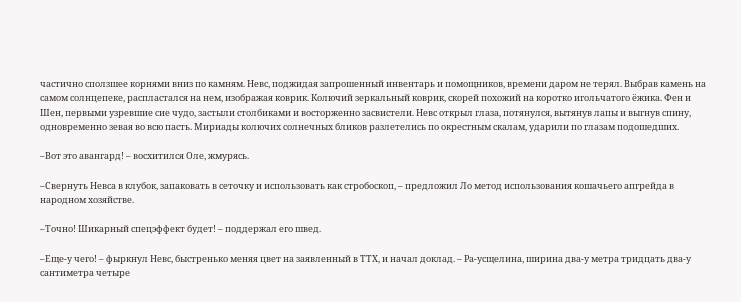частично сползшее корнями вниз по камням. Невс, поджидая запрошенный инвентарь и помощников, времени даром не терял. Выбрав камень на самом солнцепеке, распластался на нем, изображая коврик. Колючий зеркальный коврик, скорей похожий на коротко игольчатого ёжика. Фен и Шен, первыми узревшие сие чудо, застыли столбиками и восторженно засвистели. Невс открыл глаза, потянулся, вытянув лапы и выгнув спину, одновременно зевая во всю пасть. Мириады колючих солнечных бликов разлетелись по окрестным скалам, ударили по глазам подошедших.

–Вот это авангард! – восхитился Оле, жмурясь.

–Свернуть Невса в клубок, запаковать в сеточку и использовать как стробоскоп, – предложил Ло метод использования кошачьего апгрейда в народном хозяйстве.

–Точно! Шикарный спецэффект будет! – поддержал его швед.

–Еще-у чего! – фыркнул Невс, быстренько меняя цвет на заявленный в ТТХ, и начал доклад. – Ра-усщелина, ширина два-у метра тридцать два-у сантиметра четыре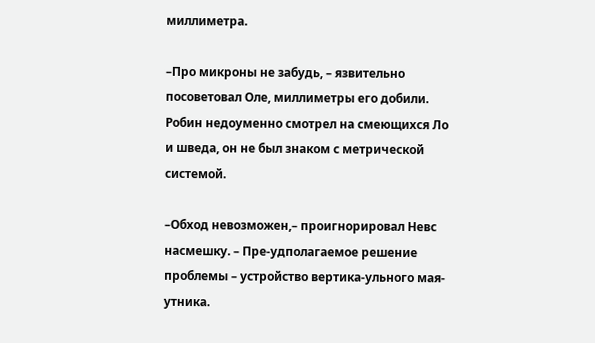миллиметра.

–Про микроны не забудь, – язвительно посоветовал Оле, миллиметры его добили. Робин недоуменно смотрел на смеющихся Ло и шведа, он не был знаком с метрической системой.

–Обход невозможен,– проигнорировал Невс насмешку. – Пре-удполагаемое решение проблемы – устройство вертика-ульного мая-утника.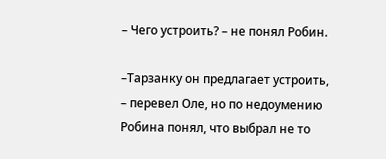– Чего устроить? – не понял Робин.

–Тарзанку он предлагает устроить, – перевел Оле, но по недоумению Робина понял, что выбрал не то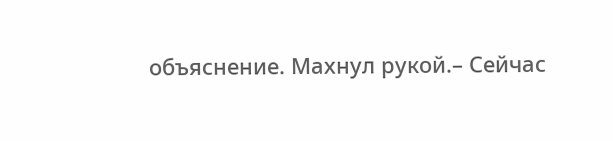объяснение. Махнул рукой.– Сейчас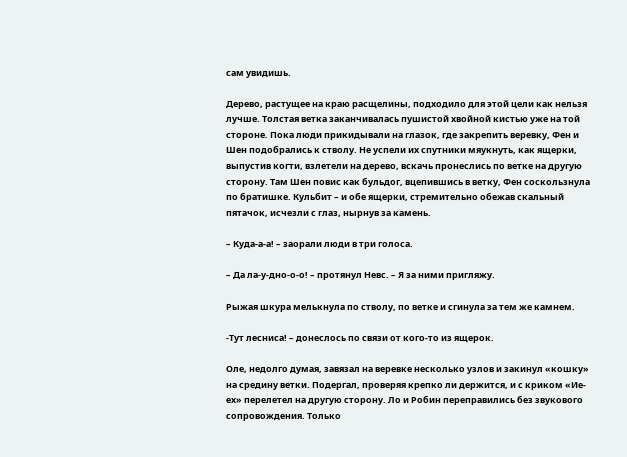сам увидишь.

Дерево, растущее на краю расщелины, подходило для этой цели как нельзя лучше. Толстая ветка заканчивалась пушистой хвойной кистью уже на той стороне. Пока люди прикидывали на глазок, где закрепить веревку, Фен и Шен подобрались к стволу. Не успели их спутники мяукнуть, как ящерки, выпустив когти, взлетели на дерево, вскачь пронеслись по ветке на другую сторону. Там Шен повис как бульдог, вцепившись в ветку, Фен соскользнула по братишке. Кульбит – и обе ящерки, стремительно обежав скальный пятачок, исчезли с глаз, нырнув за камень.

– Куда-а-а! – заорали люди в три голоса.

– Да ла-у-дно-о-о! – протянул Невс. – Я за ними пригляжу.

Рыжая шкура мелькнула по стволу, по ветке и сгинула за тем же камнем.

-Тут лесниса! – донеслось по связи от кого-то из ящерок.

Оле, недолго думая, завязал на веревке несколько узлов и закинул «кошку» на средину ветки. Подергал, проверяя крепко ли держится, и с криком «Ие-ех» перелетел на другую сторону. Ло и Робин переправились без звукового сопровождения. Только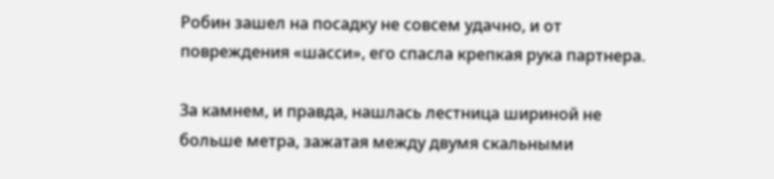Робин зашел на посадку не совсем удачно, и от повреждения «шасси», его спасла крепкая рука партнера.

За камнем, и правда, нашлась лестница шириной не больше метра, зажатая между двумя скальными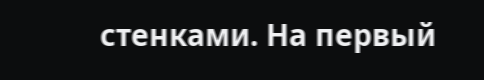стенками. На первый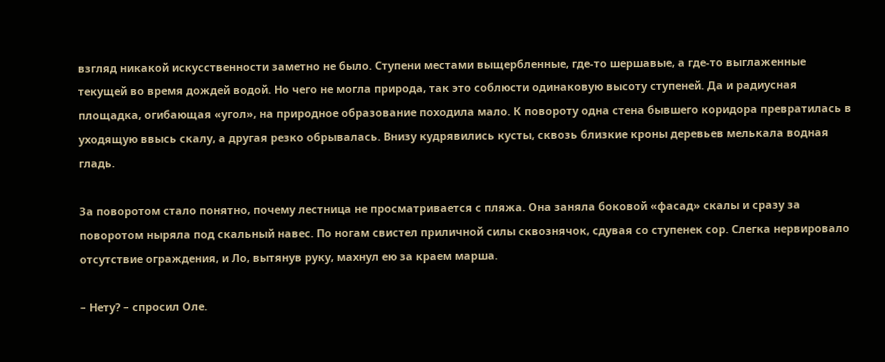взгляд никакой искусственности заметно не было. Ступени местами выщербленные, где-то шершавые, а где-то выглаженные текущей во время дождей водой. Но чего не могла природа, так это соблюсти одинаковую высоту ступеней. Да и радиусная площадка, огибающая «угол», на природное образование походила мало. К повороту одна стена бывшего коридора превратилась в уходящую ввысь скалу, а другая резко обрывалась. Внизу кудрявились кусты, сквозь близкие кроны деревьев мелькала водная гладь.

За поворотом стало понятно, почему лестница не просматривается с пляжа. Она заняла боковой «фасад» скалы и сразу за поворотом ныряла под скальный навес. По ногам свистел приличной силы сквознячок, сдувая со ступенек сор. Слегка нервировало отсутствие ограждения, и Ло, вытянув руку, махнул ею за краем марша.

– Нету? – спросил Оле.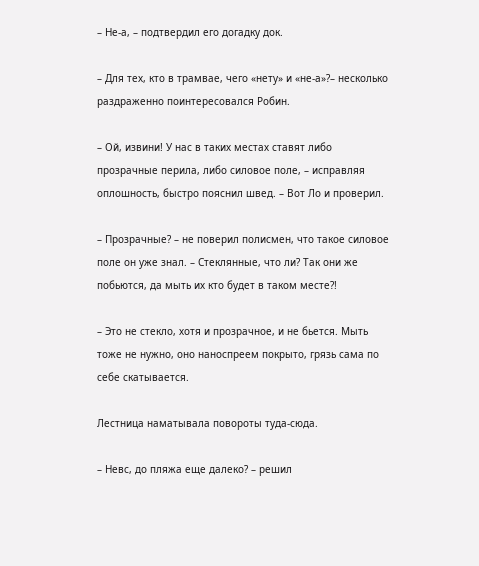– Не-а, – подтвердил его догадку док.

– Для тех, кто в трамвае, чего «нету» и «не-а»?– несколько раздраженно поинтересовался Робин.

– Ой, извини! У нас в таких местах ставят либо прозрачные перила, либо силовое поле, – исправляя оплошность, быстро пояснил швед. – Вот Ло и проверил.

– Прозрачные? – не поверил полисмен, что такое силовое поле он уже знал. – Стеклянные, что ли? Так они же побьются, да мыть их кто будет в таком месте?!

– Это не стекло, хотя и прозрачное, и не бьется. Мыть тоже не нужно, оно наноспреем покрыто, грязь сама по себе скатывается.

Лестница наматывала повороты туда-сюда.

– Невс, до пляжа еще далеко? – решил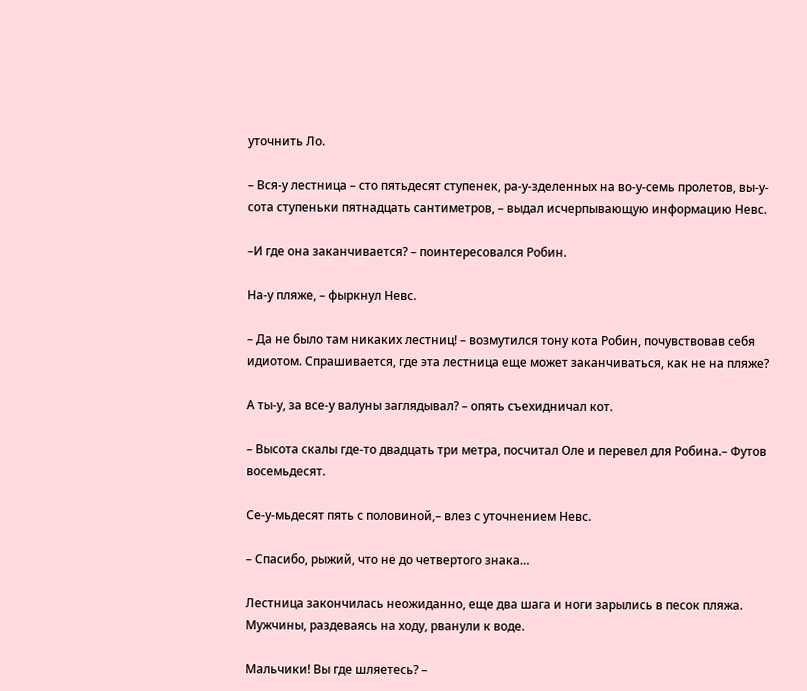уточнить Ло.

– Вся-у лестница – сто пятьдесят ступенек, ра-у-зделенных на во-у-семь пролетов, вы-у-сота ступеньки пятнадцать сантиметров, – выдал исчерпывающую информацию Невс.

–И где она заканчивается? – поинтересовался Робин.

На-у пляже, – фыркнул Невс.

– Да не было там никаких лестниц! – возмутился тону кота Робин, почувствовав себя идиотом. Спрашивается, где эта лестница еще может заканчиваться, как не на пляже?

А ты-у, за все-у валуны заглядывал? – опять съехидничал кот.

– Высота скалы где-то двадцать три метра, посчитал Оле и перевел для Робина.– Футов восемьдесят.

Се-у-мьдесят пять с половиной,– влез с уточнением Невс.

– Спасибо, рыжий, что не до четвертого знака…

Лестница закончилась неожиданно, еще два шага и ноги зарылись в песок пляжа. Мужчины, раздеваясь на ходу, рванули к воде.

Мальчики! Вы где шляетесь? –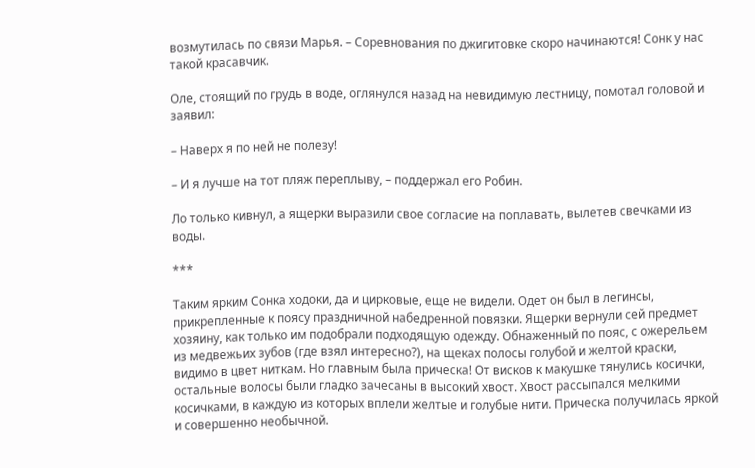возмутилась по связи Марья. – Соревнования по джигитовке скоро начинаются! Сонк у нас такой красавчик.

Оле, стоящий по грудь в воде, оглянулся назад на невидимую лестницу, помотал головой и заявил:

– Наверх я по ней не полезу!

– И я лучше на тот пляж переплыву, – поддержал его Робин.

Ло только кивнул, а ящерки выразили свое согласие на поплавать, вылетев свечками из воды.

***

Таким ярким Сонка ходоки, да и цирковые, еще не видели. Одет он был в легинсы, прикрепленные к поясу праздничной набедренной повязки. Ящерки вернули сей предмет хозяину, как только им подобрали подходящую одежду. Обнаженный по пояс, с ожерельем из медвежьих зубов (где взял интересно?), на щеках полосы голубой и желтой краски, видимо в цвет ниткам. Но главным была прическа! От висков к макушке тянулись косички, остальные волосы были гладко зачесаны в высокий хвост. Хвост рассыпался мелкими косичками, в каждую из которых вплели желтые и голубые нити. Прическа получилась яркой и совершенно необычной.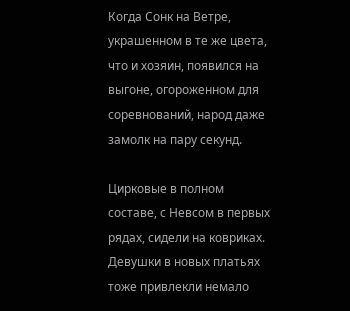Когда Сонк на Ветре, украшенном в те же цвета, что и хозяин, появился на выгоне, огороженном для соревнований, народ даже замолк на пару секунд.

Цирковые в полном составе, с Невсом в первых рядах, сидели на ковриках. Девушки в новых платьях тоже привлекли немало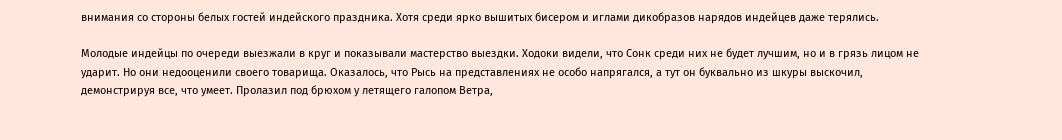внимания со стороны белых гостей индейского праздника. Хотя среди ярко вышитых бисером и иглами дикобразов нарядов индейцев даже терялись.

Молодые индейцы по очереди выезжали в круг и показывали мастерство выездки. Ходоки видели, что Сонк среди них не будет лучшим, но и в грязь лицом не ударит. Но они недооценили своего товарища. Оказалось, что Рысь на представлениях не особо напрягался, а тут он буквально из шкуры выскочил, демонстрируя все, что умеет. Пролазил под брюхом у летящего галопом Ветра,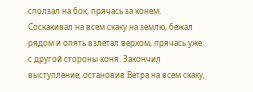сползал на бок, прячась за конем. Соскакивал на всем скаку на землю, бежал рядом и опять взлетал верхом, прячась уже с другой стороны коня. Закончил выступление, остановив Ветра на всем скаку,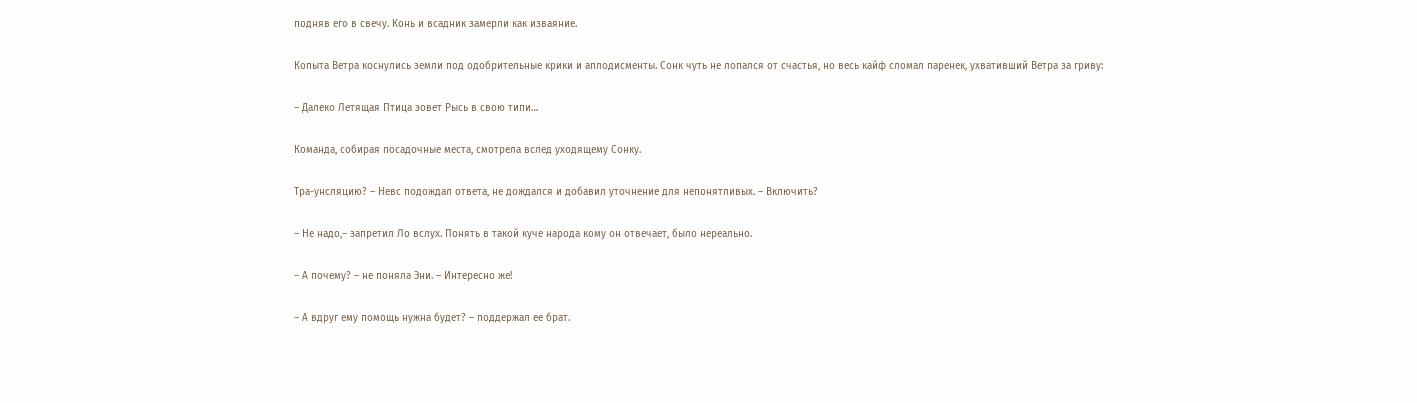подняв его в свечу. Конь и всадник замерли как изваяние.

Копыта Ветра коснулись земли под одобрительные крики и аплодисменты. Сонк чуть не лопался от счастья, но весь кайф сломал паренек, ухвативший Ветра за гриву:

– Далеко Летящая Птица зовет Рысь в свою типи…

Команда, собирая посадочные места, смотрела вслед уходящему Сонку.

Тра-унсляцию? – Невс подождал ответа, не дождался и добавил уточнение для непонятливых. – Включить?

– Не надо,– запретил Ло вслух. Понять в такой куче народа кому он отвечает, было нереально.

– А почему? – не поняла Эни. – Интересно же!

– А вдруг ему помощь нужна будет? – поддержал ее брат.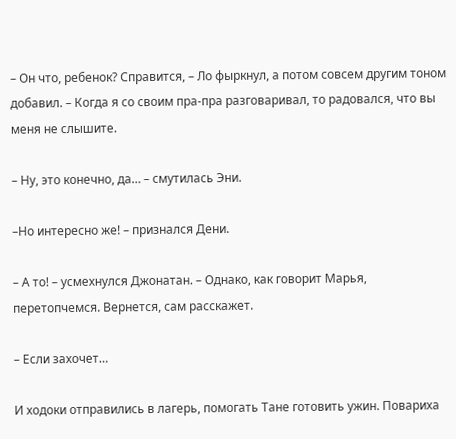– Он что, ребенок? Справится, – Ло фыркнул, а потом совсем другим тоном добавил. – Когда я со своим пра-пра разговаривал, то радовался, что вы меня не слышите.

– Ну, это конечно, да… – смутилась Эни.

–Но интересно же! – признался Дени.

– А то! – усмехнулся Джонатан. – Однако, как говорит Марья, перетопчемся. Вернется, сам расскажет.

– Если захочет…

И ходоки отправились в лагерь, помогать Тане готовить ужин. Повариха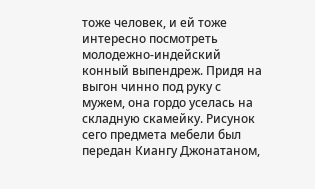тоже человек, и ей тоже интересно посмотреть молодежно-индейский конный выпендреж. Придя на выгон чинно под руку с мужем, она гордо уселась на складную скамейку. Рисунок сего предмета мебели был передан Киангу Джонатаном,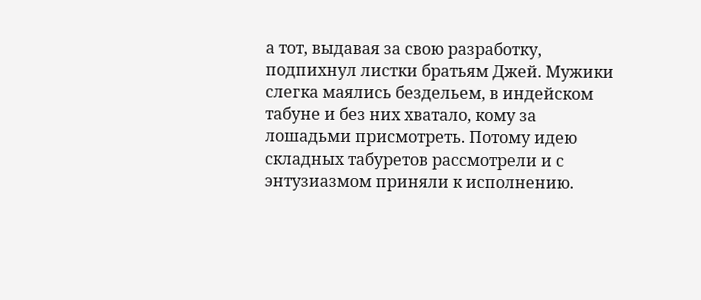а тот, выдавая за свою разработку, подпихнул листки братьям Джей. Мужики слегка маялись бездельем, в индейском табуне и без них хватало, кому за лошадьми присмотреть. Потому идею складных табуретов рассмотрели и с энтузиазмом приняли к исполнению.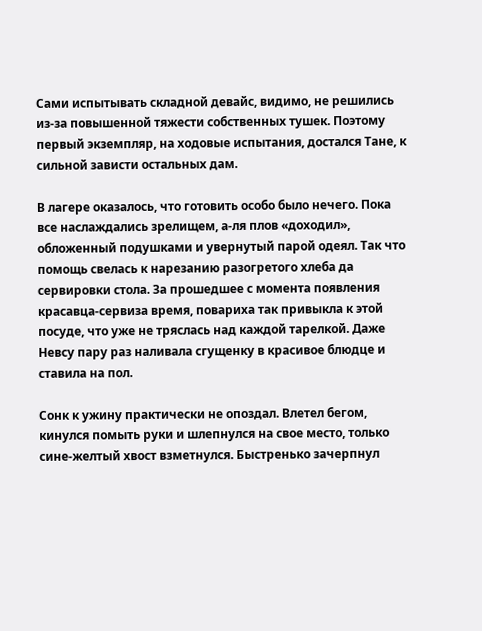Сами испытывать складной девайс, видимо, не решились из-за повышенной тяжести собственных тушек. Поэтому первый экземпляр, на ходовые испытания, достался Тане, к сильной зависти остальных дам.

В лагере оказалось, что готовить особо было нечего. Пока все наслаждались зрелищем, а-ля плов «доходил», обложенный подушками и увернутый парой одеял. Так что помощь свелась к нарезанию разогретого хлеба да сервировки стола. За прошедшее с момента появления красавца-сервиза время, повариха так привыкла к этой посуде, что уже не тряслась над каждой тарелкой. Даже Невсу пару раз наливала сгущенку в красивое блюдце и ставила на пол.

Сонк к ужину практически не опоздал. Влетел бегом, кинулся помыть руки и шлепнулся на свое место, только сине-желтый хвост взметнулся. Быстренько зачерпнул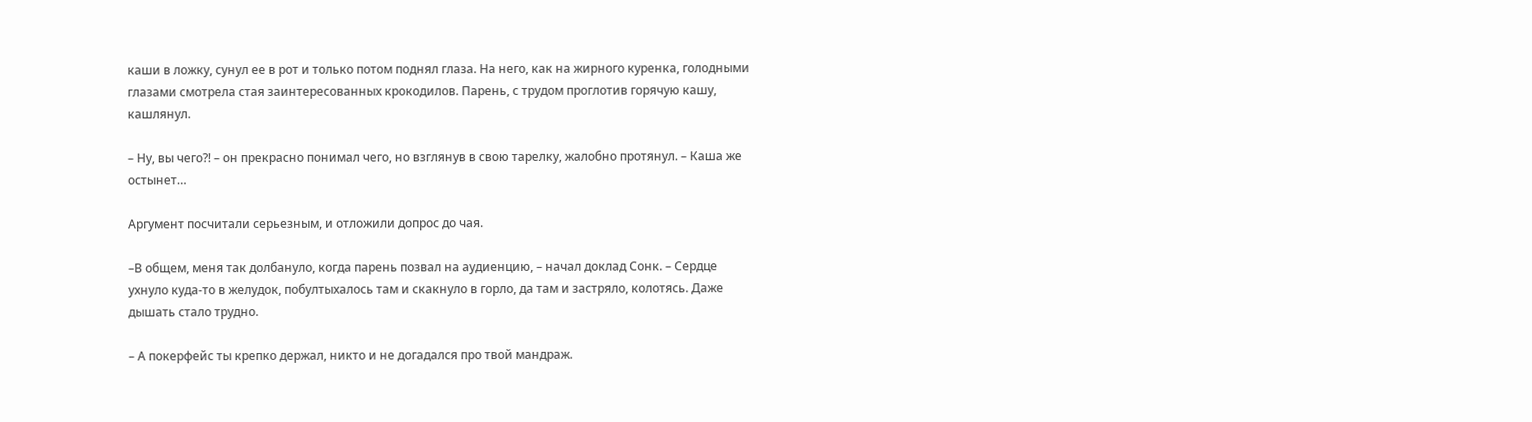каши в ложку, сунул ее в рот и только потом поднял глаза. На него, как на жирного куренка, голодными глазами смотрела стая заинтересованных крокодилов. Парень, с трудом проглотив горячую кашу, кашлянул.

– Ну, вы чего?! – он прекрасно понимал чего, но взглянув в свою тарелку, жалобно протянул. – Каша же остынет…

Аргумент посчитали серьезным, и отложили допрос до чая.

–В общем, меня так долбануло, когда парень позвал на аудиенцию, – начал доклад Сонк. – Сердце ухнуло куда-то в желудок, побултыхалось там и скакнуло в горло, да там и застряло, колотясь. Даже дышать стало трудно.

– А покерфейс ты крепко держал, никто и не догадался про твой мандраж.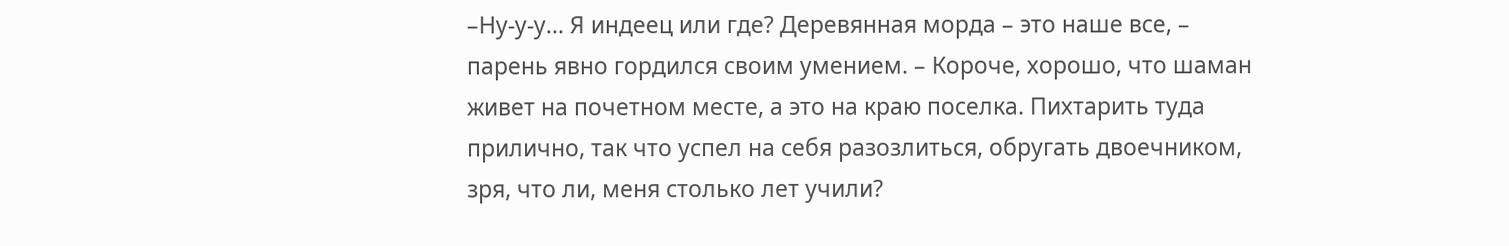–Ну-у-у… Я индеец или где? Деревянная морда – это наше все, – парень явно гордился своим умением. – Короче, хорошо, что шаман живет на почетном месте, а это на краю поселка. Пихтарить туда прилично, так что успел на себя разозлиться, обругать двоечником, зря, что ли, меня столько лет учили?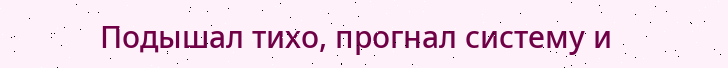Подышал тихо, прогнал систему и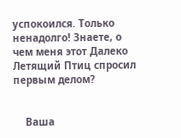успокоился. Только ненадолго! Знаете, о чем меня этот Далеко Летящий Птиц спросил первым делом?


    Ваша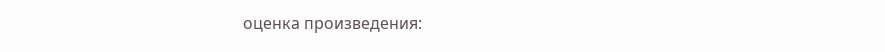оценка произведения: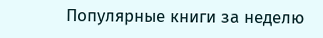Популярные книги за неделю